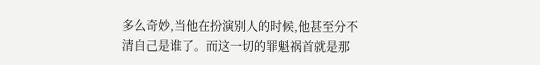多么奇妙,当他在扮演别人的时候,他甚至分不清自己是谁了。而这一切的罪魁祸首就是那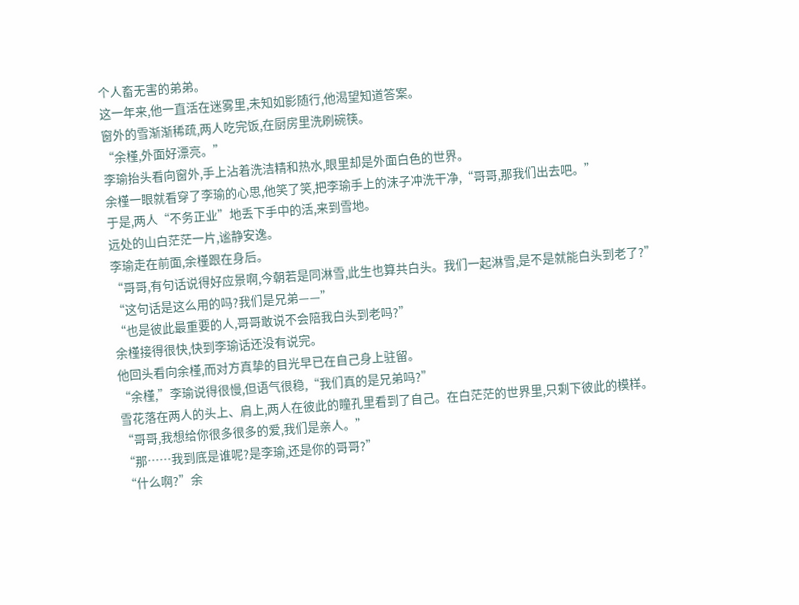个人畜无害的弟弟。
这一年来,他一直活在迷雾里,未知如影随行,他渴望知道答案。
窗外的雪渐渐稀疏,两人吃完饭,在厨房里洗刷碗筷。
“余槿,外面好漂亮。”
李瑜抬头看向窗外,手上沾着洗洁精和热水,眼里却是外面白色的世界。
余槿一眼就看穿了李瑜的心思,他笑了笑,把李瑜手上的沫子冲洗干净,“哥哥,那我们出去吧。”
于是,两人“不务正业”地丢下手中的活,来到雪地。
远处的山白茫茫一片,谧静安逸。
李瑜走在前面,余槿跟在身后。
“哥哥,有句话说得好应景啊,今朝若是同淋雪,此生也算共白头。我们一起淋雪,是不是就能白头到老了?”
“这句话是这么用的吗?我们是兄弟——”
“也是彼此最重要的人,哥哥敢说不会陪我白头到老吗?”
余槿接得很快,快到李瑜话还没有说完。
他回头看向余槿,而对方真挚的目光早已在自己身上驻留。
“余槿,”李瑜说得很慢,但语气很稳,“我们真的是兄弟吗?”
雪花落在两人的头上、肩上,两人在彼此的瞳孔里看到了自己。在白茫茫的世界里,只剩下彼此的模样。
“哥哥,我想给你很多很多的爱,我们是亲人。”
“那……我到底是谁呢?是李瑜,还是你的哥哥?”
“什么啊?”余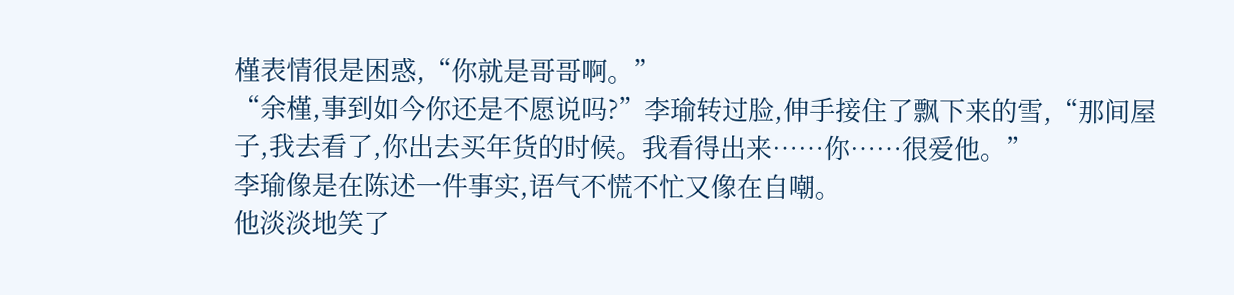槿表情很是困惑,“你就是哥哥啊。”
“余槿,事到如今你还是不愿说吗?”李瑜转过脸,伸手接住了飘下来的雪,“那间屋子,我去看了,你出去买年货的时候。我看得出来……你……很爱他。”
李瑜像是在陈述一件事实,语气不慌不忙又像在自嘲。
他淡淡地笑了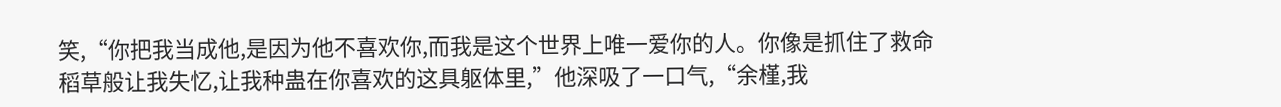笑,“你把我当成他,是因为他不喜欢你,而我是这个世界上唯一爱你的人。你像是抓住了救命稻草般让我失忆,让我种蛊在你喜欢的这具躯体里,”他深吸了一口气,“余槿,我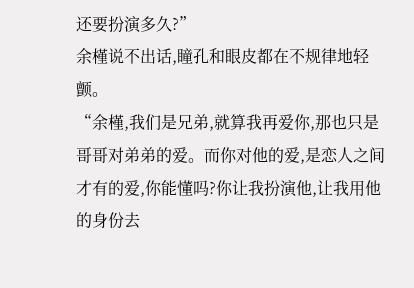还要扮演多久?”
余槿说不出话,瞳孔和眼皮都在不规律地轻颤。
“余槿,我们是兄弟,就算我再爱你,那也只是哥哥对弟弟的爱。而你对他的爱,是恋人之间才有的爱,你能懂吗?你让我扮演他,让我用他的身份去